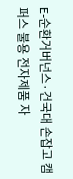E-순환거버넌스·건국대 손잡고 캠퍼스 불용 전자제품 자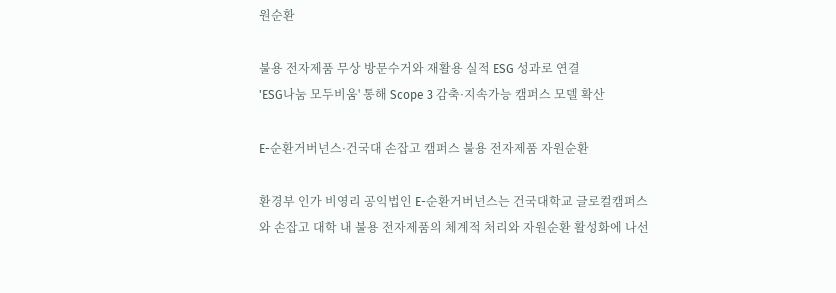원순환

불용 전자제품 무상 방문수거와 재활용 실적 ESG 성과로 연결
'ESG나눔 모두비움' 통해 Scope 3 감축·지속가능 캠퍼스 모델 확산

E-순환거버넌스·건국대 손잡고 캠퍼스 불용 전자제품 자원순환

환경부 인가 비영리 공익법인 E-순환거버넌스는 건국대학교 글로컬캠퍼스와 손잡고 대학 내 불용 전자제품의 체계적 처리와 자원순환 활성화에 나선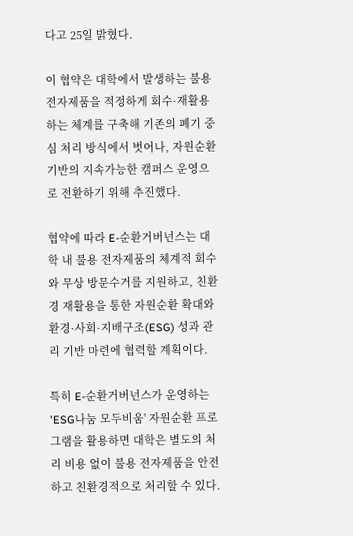다고 25일 밝혔다.

이 협약은 대학에서 발생하는 불용 전자제품을 적정하게 회수·재활용하는 체계를 구축해 기존의 폐기 중심 처리 방식에서 벗어나, 자원순환 기반의 지속가능한 캠퍼스 운영으로 전환하기 위해 추진했다.

협약에 따라 E-순환거버넌스는 대학 내 불용 전자제품의 체계적 회수와 무상 방문수거를 지원하고, 친환경 재활용을 통한 자원순환 확대와 환경·사회·지배구조(ESG) 성과 관리 기반 마련에 협력할 계획이다.

특히 E-순환거버넌스가 운영하는 'ESG나눔 모두비움' 자원순환 프로그램을 활용하면 대학은 별도의 처리 비용 없이 불용 전자제품을 안전하고 친환경적으로 처리할 수 있다.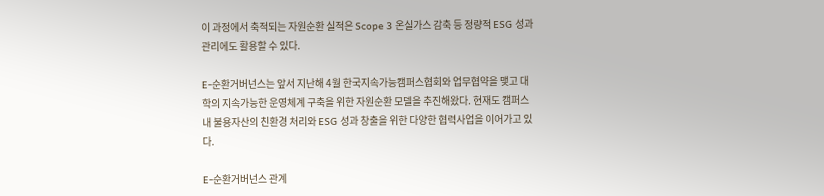이 과정에서 축적되는 자원순환 실적은 Scope 3 온실가스 감축 등 정량적 ESG 성과 관리에도 활용할 수 있다.

E-순환거버넌스는 앞서 지난해 4월 한국지속가능캠퍼스협회와 업무협약을 맺고 대학의 지속가능한 운영체계 구축을 위한 자원순환 모델을 추진해왔다. 현재도 캠퍼스 내 불용자산의 친환경 처리와 ESG 성과 창출을 위한 다양한 협력사업을 이어가고 있다.

E-순환거버넌스 관계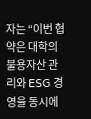자는 “이번 협약은 대학의 불용자산 관리와 ESG 경영을 동시에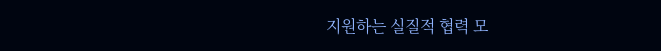지원하는 실질적 협력 모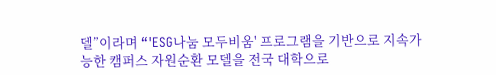델”이라며 “'ESG나눔 모두비움' 프로그램을 기반으로 지속가능한 캠퍼스 자원순환 모델을 전국 대학으로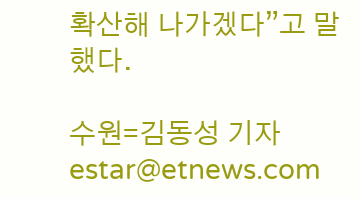확산해 나가겠다”고 말했다.

수원=김동성 기자 estar@etnews.com